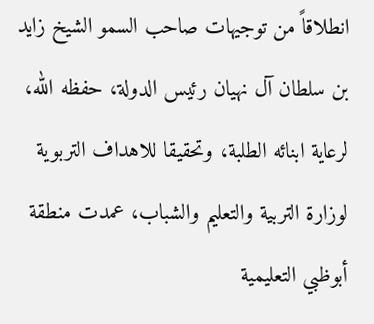انطلاقاً من توجيهات صاحب السمو الشيخ زايد بن سلطان آل نهيان رئيس الدولة، حفظه الله، لرعاية ابنائه الطلبة، وتحقيقا للاهداف التربوية لوزارة التربية والتعليم والشباب، عمدت منطقة أبوظبي التعليمية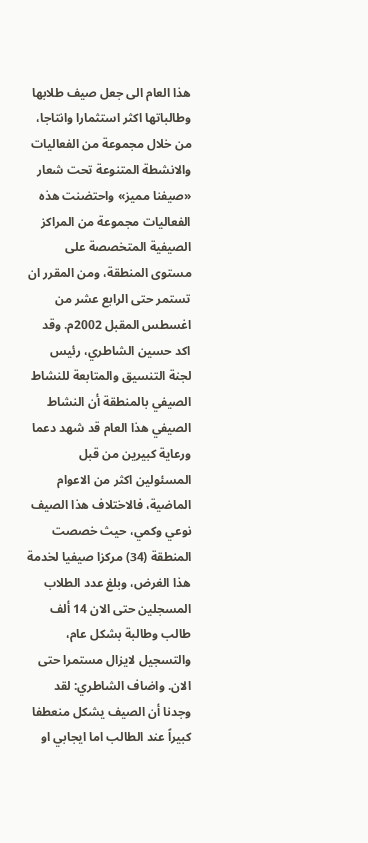هذا العام الى جعل صيف طلابها وطالباتها اكثر استثمارا وانتاجا، من خلال مجموعة من الفعاليات والانشطة المتنوعة تحت شعار «صيفنا مميز» واحتضنت هذه الفعاليات مجموعة من المراكز الصيفية المتخصصة على مستوى المنطقة، ومن المقرر ان تستمر حتى الرابع عشر من اغسطس المقبل 2002م. وقد اكد حسين الشاطري، رئيس لجنة التنسيق والمتابعة للنشاط الصيفي بالمنطقة أن النشاط الصيفي هذا العام قد شهد دعما ورعاية كبيرين من قبل المسئولين اكثر من الاعوام الماضية، فالاختلاف هذا الصيف نوعي وكمي، حيث خصصت المنطقة (34) مركزا صيفيا لخدمة هذا الغرض، وبلغ عدد الطلاب المسجلين حتى الان 14 ألف طالب وطالبة بشكل عام، والتسجيل لايزال مستمرا حتى الان. واضاف الشاطري: لقد وجدنا أن الصيف يشكل منعطفا كبيراً عند الطالب اما ايجابي او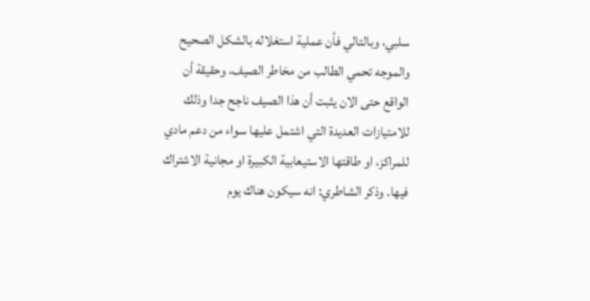سلبي، وبالتالي فأن عملية استغلاله بالشكل الصحيح والموجه تحمي الطالب من مخاطر الصيف، وحقيقة أن الواقع حتى الان يثبت أن هذا الصيف ناجح جدا وذلك للامتيازات العديدة التي اشتمل عليها سواء من دعم مادي للمراكز، او طاقتها الاستيعابية الكبيرة او مجانية الاشتراك فيها. وذكر الشاطري: انه سيكون هناك يوم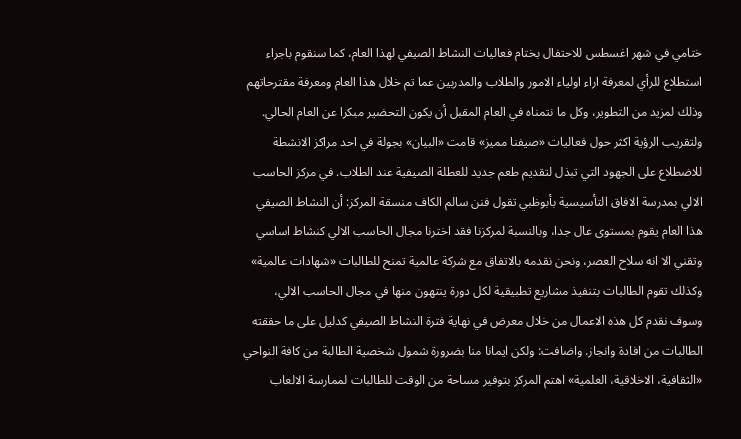ختامي في شهر اغسطس للاحتفال بختام فعاليات النشاط الصيفي لهذا العام، كما سنقوم باجراء استطلاع للرأي لمعرفة اراء اولياء الامور والطلاب والمدربين عما تم خلال هذا العام ومعرفة مقترحاتهم وذلك لمزيد من التطوير، وكل ما نتمناه في العام المقبل أن يكون التحضير مبكرا عن العام الحالي. ولتقريب الرؤية اكثر حول فعاليات «صيفنا مميز» قامت «البيان» بجولة في احد مراكز الانشطة للاضطلاع على الجهود التي تبذل لتقديم طعم جديد للعطلة الصيفية عند الطلاب. في مركز الحاسب الالي بمدرسة الافاق التأسيسية بأبوظبي تقول فنن سالم الكاف منسقة المركز: أن النشاط الصيفي هذا العام يقوم بمستوى عال جدا، وبالنسبة لمركزنا فقد اخترنا مجال الحاسب الالي كنشاط اساسي وتقني الا انه سلاح العصر، ونحن نقدمه بالاتفاق مع شركة عالمية تمنح للطالبات «شهادات عالمية» وكذلك تقوم الطالبات بتنفيذ مشاريع تطبيقية لكل دورة ينتهون منها في مجال الحاسب الالي، وسوف نقدم كل هذه الاعمال من خلال معرض في نهاية فترة النشاط الصيفي كدليل على ما حققته الطالبات من افادة وانجاز. واضافت: ولكن ايمانا منا بضرورة شمول شخصية الطالبة من كافة النواحي «الثقافية، الاخلاقية، العلمية» اهتم المركز بتوفير مساحة من الوقت للطالبات لممارسة الالعاب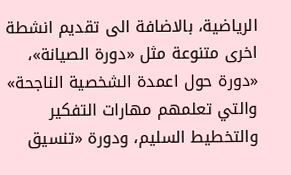الرياضية، بالاضافة الى تقديم انشطة اخرى متنوعة مثل «دورة الصيانة»، «دورة حول اعمدة الشخصية الناجحة» والتي تعلمهم مهارات التفكير والتخطيط السليم، ودورة «تنسيق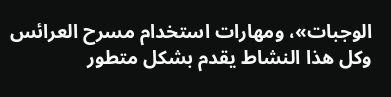الوجبات»، ومهارات استخدام مسرح العرائس وكل هذا النشاط يقدم بشكل متطور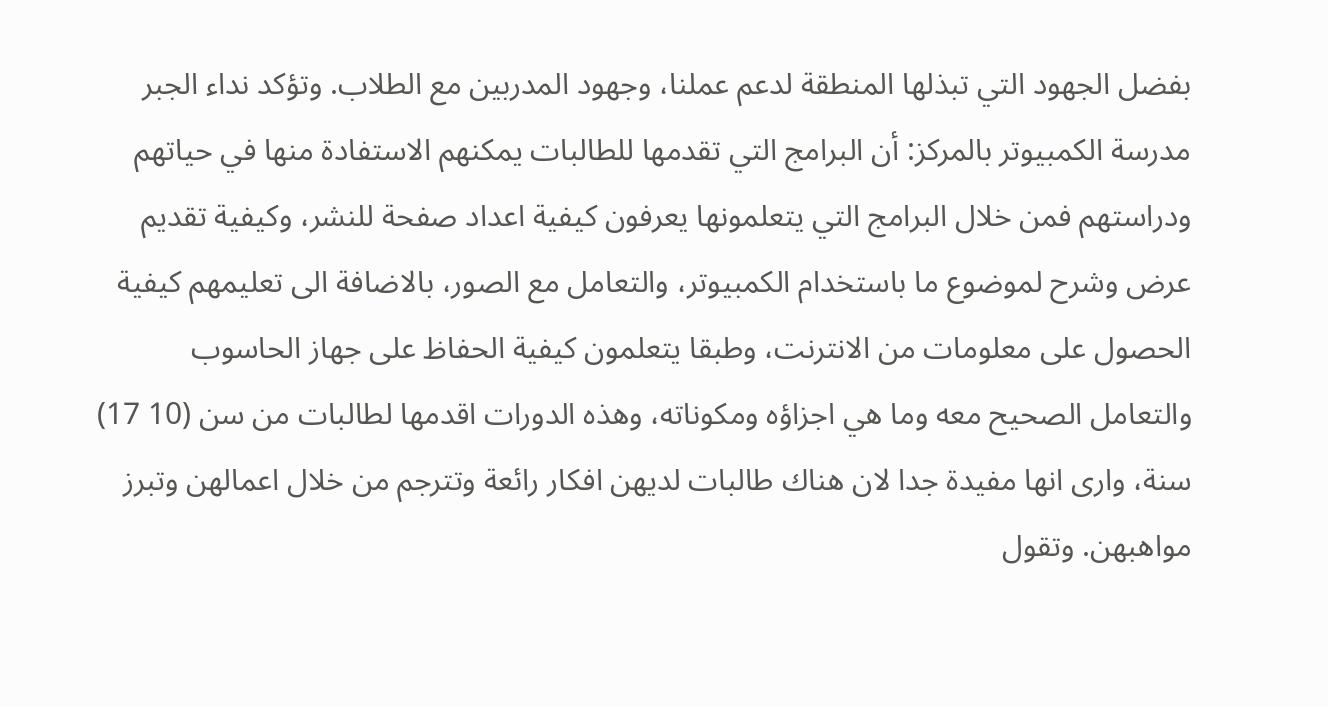بفضل الجهود التي تبذلها المنطقة لدعم عملنا، وجهود المدربين مع الطلاب. وتؤكد نداء الجبر مدرسة الكمبيوتر بالمركز: أن البرامج التي تقدمها للطالبات يمكنهم الاستفادة منها في حياتهم ودراستهم فمن خلال البرامج التي يتعلمونها يعرفون كيفية اعداد صفحة للنشر، وكيفية تقديم عرض وشرح لموضوع ما باستخدام الكمبيوتر، والتعامل مع الصور، بالاضافة الى تعليمهم كيفية الحصول على معلومات من الانترنت، وطبقا يتعلمون كيفية الحفاظ على جهاز الحاسوب والتعامل الصحيح معه وما هي اجزاؤه ومكوناته، وهذه الدورات اقدمها لطالبات من سن (10 17) سنة، وارى انها مفيدة جدا لان هناك طالبات لديهن افكار رائعة وتترجم من خلال اعمالهن وتبرز مواهبهن. وتقول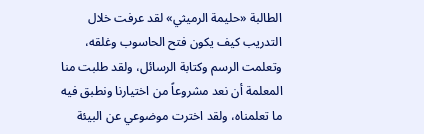الطالبة «حليمة الرميثي» لقد عرفت خلال التدريب كيف يكون فتح الحاسوب وغلقه، وتعلمت الرسم وكتابة الرسائل، ولقد طلبت منا المعلمة أن نعد مشروعاً من اختيارنا ونطبق فيه ما تعلمناه، ولقد اخترت موضوعي عن البيئة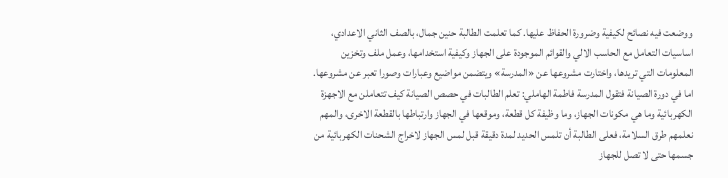ووضعت فيه نصائح لكيفية وضرورة الحفاظ عليها. كما تعلمت الطالبة حنين جمال، بالصف الثاني الاعدادي، اساسيات التعامل مع الحاسب الالي والقوائم الموجودة على الجهاز وكيفية استخدامها، وعمل ملف وتخزين المعلومات التي تريدها، واختارت مشروعها عن «المدرسة» ويتضمن مواضيع وعبارات وصورا تعبر عن مشروعها. اما في دورة الصيانة فتقول المدرسة فاطمة الهاملي: تعلم الطالبات في حصص الصيانة كيف تتعاملن مع الاجهزة الكهربائية وما هي مكونات الجهاز، وما وظيفة كل قطعة، وموقعها في الجهاز وارتباطها بالقطعة الاخرى، والمهم نعلمهم طرق السلامة، فعلى الطالبة أن تلمس الحديد لمدة دقيقة قبل لمس الجهاز لاخراج الشحنات الكهربائية من جسمها حتى لا تصل للجهاز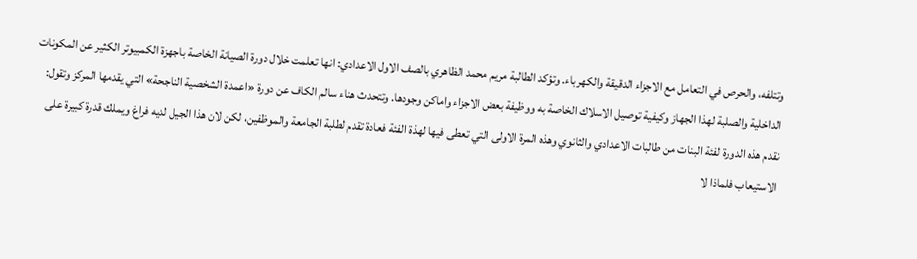وتتلفه، والحرص في التعامل مع الاجزاء الدقيقة والكهرباء. وتؤكد الطالبة مريم محمد الظاهري بالصف الاول الاعدادي: انها تعلمت خلال دورة الصيانة الخاصة باجهزة الكمبيوتر الكثير عن المكونات الداخلية والصلبة لهذا الجهاز وكيفية توصيل الاسلاك الخاصة به ووظيفة بعض الاجزاء واماكن وجودها. وتتحدث هناء سالم الكاف عن دورة «اعمدة الشخصية الناجحة» التي يقدمها المركز وتقول: نقدم هذه الدورة لفئة البنات من طالبات الاعدادي والثانوي وهذه المرة الاولى التي تعطى فيها لهذة الفئة فعادة تقدم لطلبة الجامعة والموظفين، لكن لان هذا الجيل لديه فراغ ويملك قدرة كبيرة على الاستيعاب فلماذا لا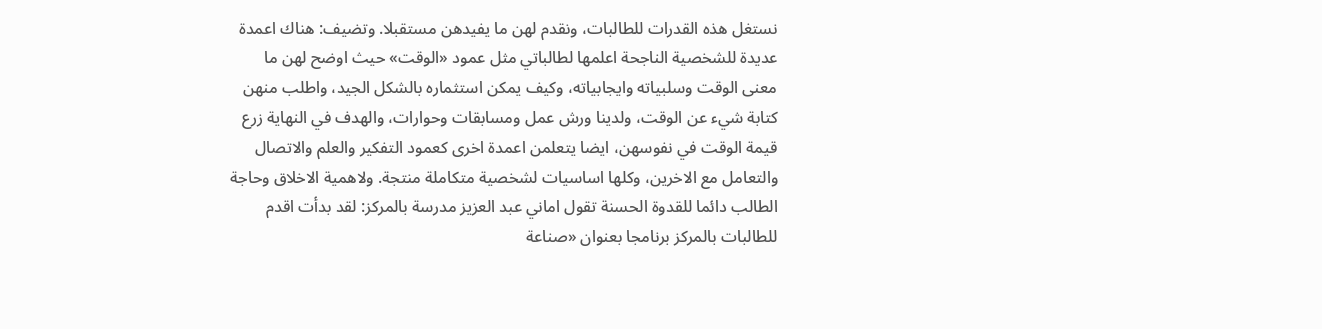نستغل هذه القدرات للطالبات، ونقدم لهن ما يفيدهن مستقبلا. وتضيف: هناك اعمدة عديدة للشخصية الناجحة اعلمها لطالباتي مثل عمود «الوقت» حيث اوضح لهن ما معنى الوقت وسلبياته وايجابياته، وكيف يمكن استثماره بالشكل الجيد، واطلب منهن كتابة شيء عن الوقت، ولدينا ورش عمل ومسابقات وحوارات، والهدف في النهاية زرع قيمة الوقت في نفوسهن، ايضا يتعلمن اعمدة اخرى كعمود التفكير والعلم والاتصال والتعامل مع الاخرين، وكلها اساسيات لشخصية متكاملة منتجة. ولاهمية الاخلاق وحاجة الطالب دائما للقدوة الحسنة تقول اماني عبد العزيز مدرسة بالمركز: لقد بدأت اقدم للطالبات بالمركز برنامجا بعنوان «صناعة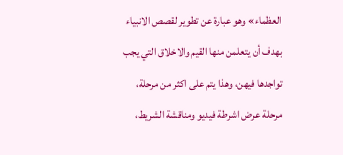العظماء» وهو عبارة عن تطوير لقصص الانبياء بهدف أن يتعلمن منها القيم والاخلاق التي يجب تواجدها فيهن، وهذا يتم على اكثر من مرحلة، مرحلة عرض اشرطة فيديو ومناقشة الشريط،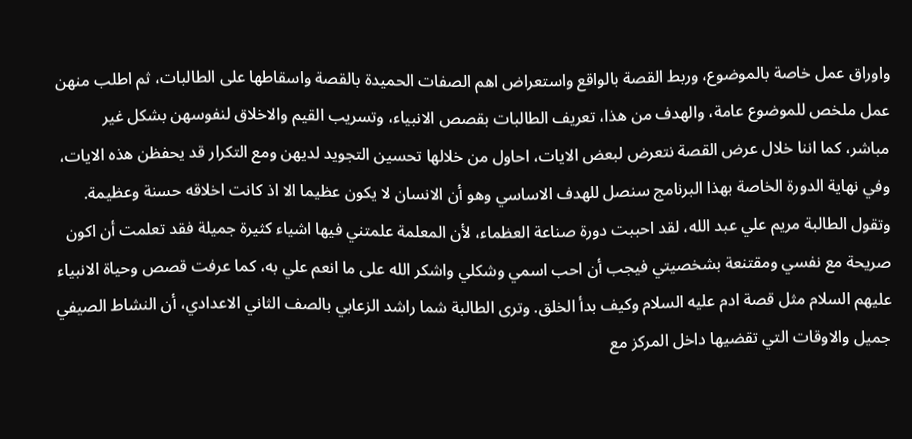واوراق عمل خاصة بالموضوع، وربط القصة بالواقع واستعراض اهم الصفات الحميدة بالقصة واسقاطها على الطالبات، ثم اطلب منهن عمل ملخص للموضوع عامة، والهدف من هذا، تعريف الطالبات بقصص الانبياء، وتسريب القيم والاخلاق لنفوسهن بشكل غير مباشر، كما اننا خلال عرض القصة نتعرض لبعض الايات، احاول من خلالها تحسين التجويد لديهن ومع التكرار قد يحفظن هذه الايات، وفي نهاية الدورة الخاصة بهذا البرنامج سنصل للهدف الاساسي وهو أن الانسان لا يكون عظيما الا اذ كانت اخلاقه حسنة وعظيمة. وتقول الطالبة مريم علي عبد الله، لقد احببت دورة صناعة العظماء، لأن المعلمة علمتني فيها اشياء كثيرة جميلة فقد تعلمت أن اكون صريحة مع نفسي ومقتنعة بشخصيتي فيجب أن احب اسمي وشكلي واشكر الله على ما انعم علي به، كما عرفت قصص وحياة الانبياء عليهم السلام مثل قصة ادم عليه السلام وكيف بدأ الخلق. وترى الطالبة شما راشد الزعابي بالصف الثاني الاعدادي، أن النشاط الصيفي جميل والاوقات التي تقضيها داخل المركز مع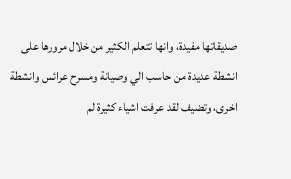صديقاتها مفيدة، وانها تتعلم الكثير من خلال مرورها على انشطة عديدة من حاسب الي وصيانة ومسرح عرائس وانشطة اخرى، وتضيف لقد عرفت اشياء كثيرة لم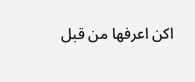اكن اعرفها من قبل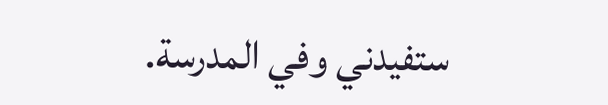ستفيدني وفي المدرسة.